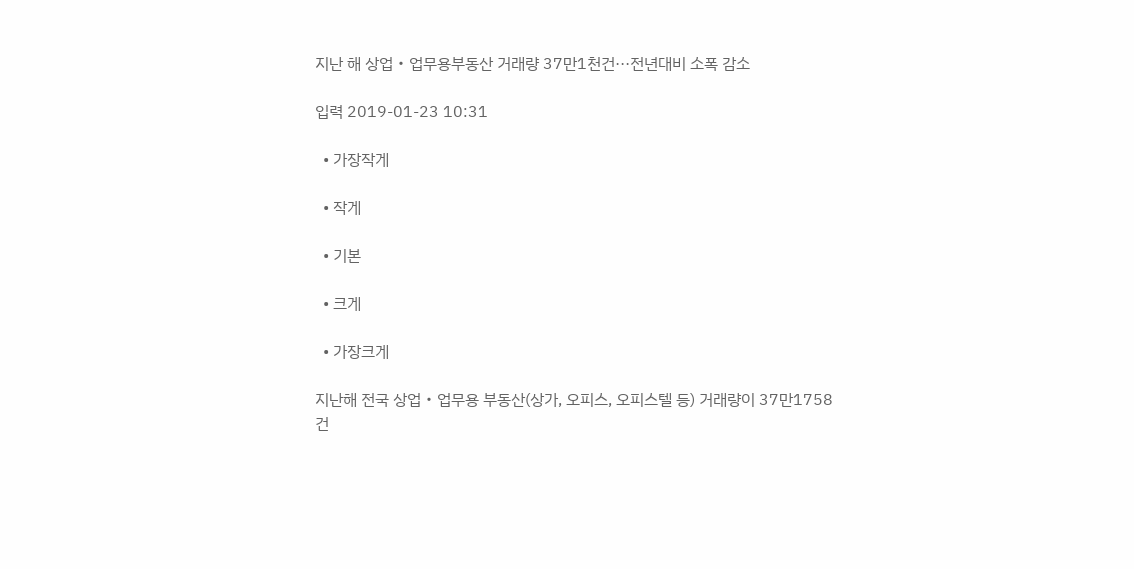지난 해 상업‧업무용부동산 거래량 37만1천건···전년대비 소폭 감소

입력 2019-01-23 10:31

  • 가장작게

  • 작게

  • 기본

  • 크게

  • 가장크게

지난해 전국 상업‧업무용 부동산(상가, 오피스, 오피스텔 등) 거래량이 37만1758건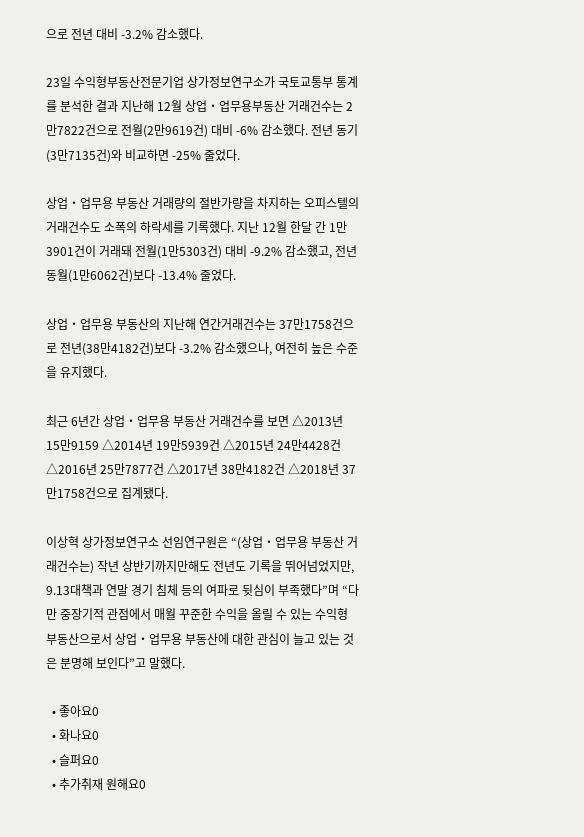으로 전년 대비 -3.2% 감소했다.

23일 수익형부동산전문기업 상가정보연구소가 국토교통부 통계를 분석한 결과 지난해 12월 상업‧업무용부동산 거래건수는 2만7822건으로 전월(2만9619건) 대비 -6% 감소했다. 전년 동기(3만7135건)와 비교하면 -25% 줄었다.

상업‧업무용 부동산 거래량의 절반가량을 차지하는 오피스텔의 거래건수도 소폭의 하락세를 기록했다. 지난 12월 한달 간 1만3901건이 거래돼 전월(1만5303건) 대비 -9.2% 감소했고, 전년동월(1만6062건)보다 -13.4% 줄었다.

상업‧업무용 부동산의 지난해 연간거래건수는 37만1758건으로 전년(38만4182건)보다 -3.2% 감소했으나, 여전히 높은 수준을 유지했다.

최근 6년간 상업‧업무용 부동산 거래건수를 보면 △2013년 15만9159 △2014년 19만5939건 △2015년 24만4428건 △2016년 25만7877건 △2017년 38만4182건 △2018년 37만1758건으로 집계됐다.

이상혁 상가정보연구소 선임연구원은 “(상업‧업무용 부동산 거래건수는) 작년 상반기까지만해도 전년도 기록을 뛰어넘었지만, 9.13대책과 연말 경기 침체 등의 여파로 뒷심이 부족했다”며 “다만 중장기적 관점에서 매월 꾸준한 수익을 올릴 수 있는 수익형 부동산으로서 상업‧업무용 부동산에 대한 관심이 늘고 있는 것은 분명해 보인다”고 말했다.

  • 좋아요0
  • 화나요0
  • 슬퍼요0
  • 추가취재 원해요0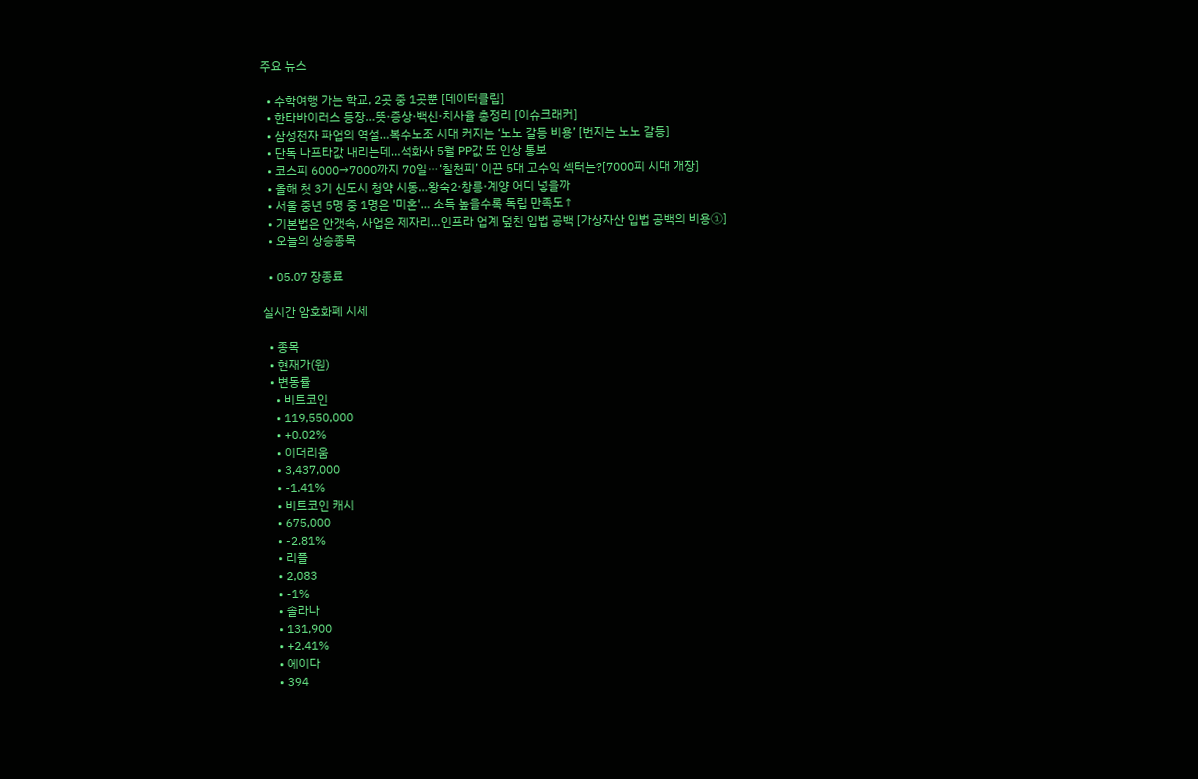주요 뉴스

  • 수학여행 가는 학교, 2곳 중 1곳뿐 [데이터클립]
  • 한타바이러스 등장…뜻·증상·백신·치사율 총정리 [이슈크래커]
  • 삼성전자 파업의 역설…복수노조 시대 커지는 ‘노노 갈등 비용’ [번지는 노노 갈등]
  • 단독 나프타값 내리는데…석화사 5월 PP값 또 인상 통보
  • 코스피 6000→7000까지 70일⋯‘칠천피’ 이끈 5대 고수익 섹터는?[7000피 시대 개장]
  • 올해 첫 3기 신도시 청약 시동…왕숙2·창릉·계양 어디 넣을까
  • 서울 중년 5명 중 1명은 '미혼'… 소득 높을수록 독립 만족도↑
  • 기본법은 안갯속, 사업은 제자리…인프라 업계 덮친 입법 공백 [가상자산 입법 공백의 비용①]
  • 오늘의 상승종목

  • 05.07 장종료

실시간 암호화폐 시세

  • 종목
  • 현재가(원)
  • 변동률
    • 비트코인
    • 119,550,000
    • +0.02%
    • 이더리움
    • 3,437,000
    • -1.41%
    • 비트코인 캐시
    • 675,000
    • -2.81%
    • 리플
    • 2,083
    • -1%
    • 솔라나
    • 131,900
    • +2.41%
    • 에이다
    • 394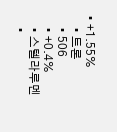• +1.55%
    • 트론
    • 506
    • +0.4%
    • 스텔라루멘
    •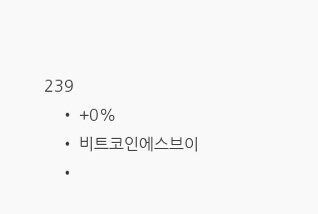239
    • +0%
    • 비트코인에스브이
    •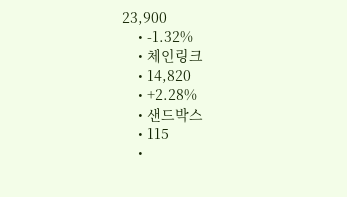23,900
    • -1.32%
    • 체인링크
    • 14,820
    • +2.28%
    • 샌드박스
    • 115
    •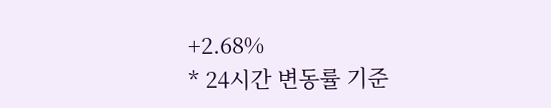+2.68%
* 24시간 변동률 기준